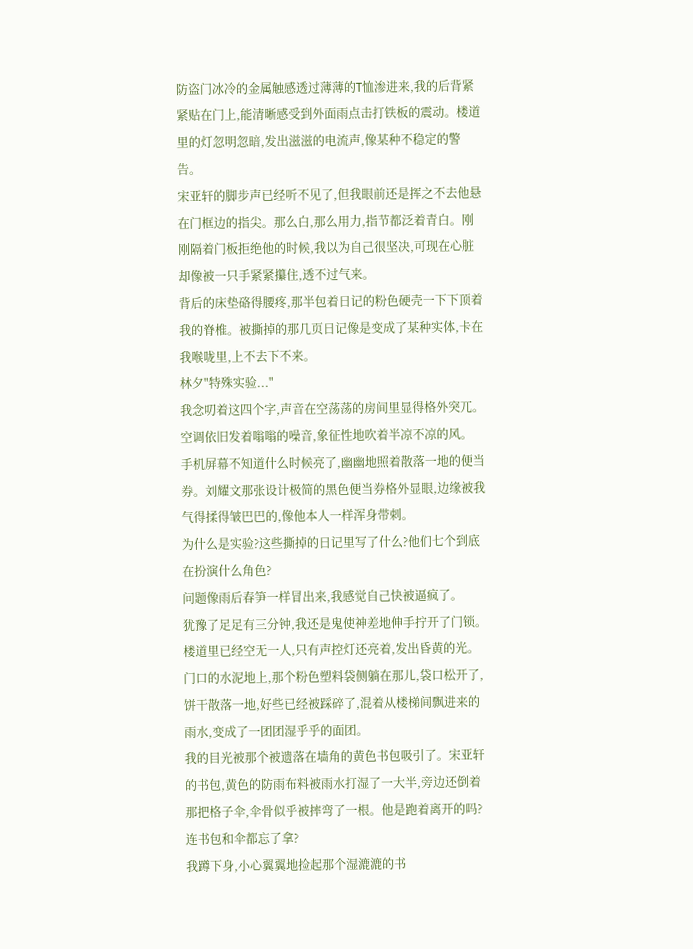防盗门冰冷的金属触感透过薄薄的T恤渗进来,我的后背紧紧贴在门上,能清晰感受到外面雨点击打铁板的震动。楼道里的灯忽明忽暗,发出滋滋的电流声,像某种不稳定的警告。
宋亚轩的脚步声已经听不见了,但我眼前还是挥之不去他悬在门框边的指尖。那么白,那么用力,指节都泛着青白。刚刚隔着门板拒绝他的时候,我以为自己很坚决,可现在心脏却像被一只手紧紧攥住,透不过气来。
背后的床垫硌得腰疼,那半包着日记的粉色硬壳一下下顶着我的脊椎。被撕掉的那几页日记像是变成了某种实体,卡在我喉咙里,上不去下不来。
林夕"特殊实验..."
我念叨着这四个字,声音在空荡荡的房间里显得格外突兀。空调依旧发着嗡嗡的噪音,象征性地吹着半凉不凉的风。
手机屏幕不知道什么时候亮了,幽幽地照着散落一地的便当券。刘耀文那张设计极简的黑色便当券格外显眼,边缘被我气得揉得皱巴巴的,像他本人一样浑身带刺。
为什么是实验?这些撕掉的日记里写了什么?他们七个到底在扮演什么角色?
问题像雨后春笋一样冒出来,我感觉自己快被逼疯了。
犹豫了足足有三分钟,我还是鬼使神差地伸手拧开了门锁。楼道里已经空无一人,只有声控灯还亮着,发出昏黄的光。门口的水泥地上,那个粉色塑料袋侧躺在那儿,袋口松开了,饼干散落一地,好些已经被踩碎了,混着从楼梯间飘进来的雨水,变成了一团团湿乎乎的面团。
我的目光被那个被遗落在墙角的黄色书包吸引了。宋亚轩的书包,黄色的防雨布料被雨水打湿了一大半,旁边还倒着那把格子伞,伞骨似乎被摔弯了一根。他是跑着离开的吗?连书包和伞都忘了拿?
我蹲下身,小心翼翼地捡起那个湿漉漉的书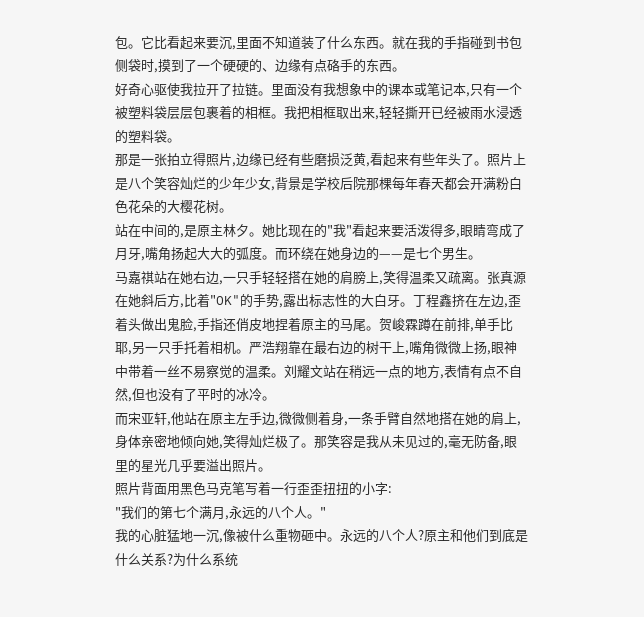包。它比看起来要沉,里面不知道装了什么东西。就在我的手指碰到书包侧袋时,摸到了一个硬硬的、边缘有点硌手的东西。
好奇心驱使我拉开了拉链。里面没有我想象中的课本或笔记本,只有一个被塑料袋层层包裹着的相框。我把相框取出来,轻轻撕开已经被雨水浸透的塑料袋。
那是一张拍立得照片,边缘已经有些磨损泛黄,看起来有些年头了。照片上是八个笑容灿烂的少年少女,背景是学校后院那棵每年春天都会开满粉白色花朵的大樱花树。
站在中间的,是原主林夕。她比现在的"我"看起来要活泼得多,眼睛弯成了月牙,嘴角扬起大大的弧度。而环绕在她身边的——是七个男生。
马嘉祺站在她右边,一只手轻轻搭在她的肩膀上,笑得温柔又疏离。张真源在她斜后方,比着"OK"的手势,露出标志性的大白牙。丁程鑫挤在左边,歪着头做出鬼脸,手指还俏皮地捏着原主的马尾。贺峻霖蹲在前排,单手比耶,另一只手托着相机。严浩翔靠在最右边的树干上,嘴角微微上扬,眼神中带着一丝不易察觉的温柔。刘耀文站在稍远一点的地方,表情有点不自然,但也没有了平时的冰冷。
而宋亚轩,他站在原主左手边,微微侧着身,一条手臂自然地搭在她的肩上,身体亲密地倾向她,笑得灿烂极了。那笑容是我从未见过的,毫无防备,眼里的星光几乎要溢出照片。
照片背面用黑色马克笔写着一行歪歪扭扭的小字:
"我们的第七个满月,永远的八个人。"
我的心脏猛地一沉,像被什么重物砸中。永远的八个人?原主和他们到底是什么关系?为什么系统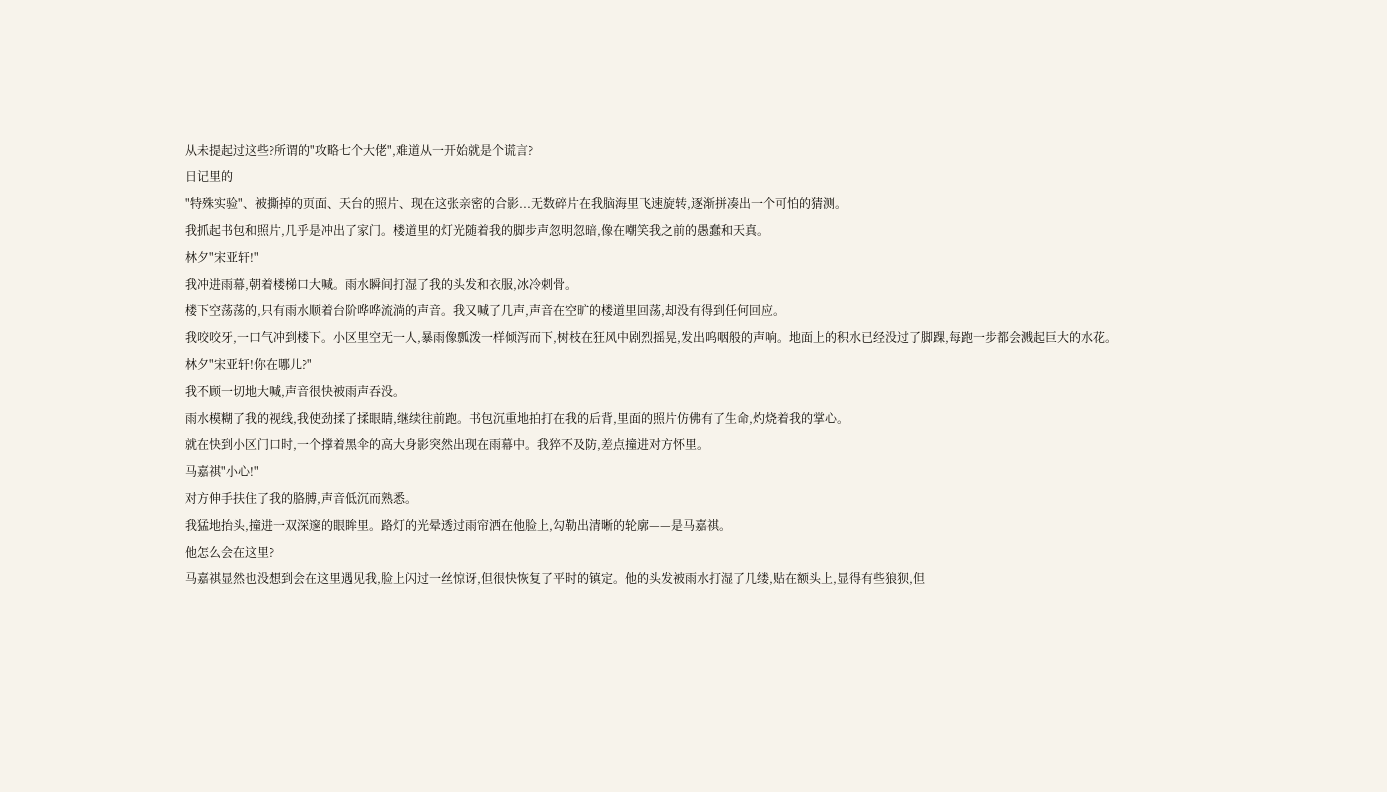从未提起过这些?所谓的"攻略七个大佬",难道从一开始就是个谎言?
日记里的
"特殊实验"、被撕掉的页面、天台的照片、现在这张亲密的合影...无数碎片在我脑海里飞速旋转,逐渐拼凑出一个可怕的猜测。
我抓起书包和照片,几乎是冲出了家门。楼道里的灯光随着我的脚步声忽明忽暗,像在嘲笑我之前的愚蠢和天真。
林夕"宋亚轩!"
我冲进雨幕,朝着楼梯口大喊。雨水瞬间打湿了我的头发和衣服,冰冷刺骨。
楼下空荡荡的,只有雨水顺着台阶哗哗流淌的声音。我又喊了几声,声音在空旷的楼道里回荡,却没有得到任何回应。
我咬咬牙,一口气冲到楼下。小区里空无一人,暴雨像瓢泼一样倾泻而下,树枝在狂风中剧烈摇晃,发出呜咽般的声响。地面上的积水已经没过了脚踝,每跑一步都会溅起巨大的水花。
林夕"宋亚轩!你在哪儿?"
我不顾一切地大喊,声音很快被雨声吞没。
雨水模糊了我的视线,我使劲揉了揉眼睛,继续往前跑。书包沉重地拍打在我的后背,里面的照片仿佛有了生命,灼烧着我的掌心。
就在快到小区门口时,一个撑着黑伞的高大身影突然出现在雨幕中。我猝不及防,差点撞进对方怀里。
马嘉祺"小心!"
对方伸手扶住了我的胳膊,声音低沉而熟悉。
我猛地抬头,撞进一双深邃的眼眸里。路灯的光晕透过雨帘洒在他脸上,勾勒出清晰的轮廓——是马嘉祺。
他怎么会在这里?
马嘉祺显然也没想到会在这里遇见我,脸上闪过一丝惊讶,但很快恢复了平时的镇定。他的头发被雨水打湿了几缕,贴在额头上,显得有些狼狈,但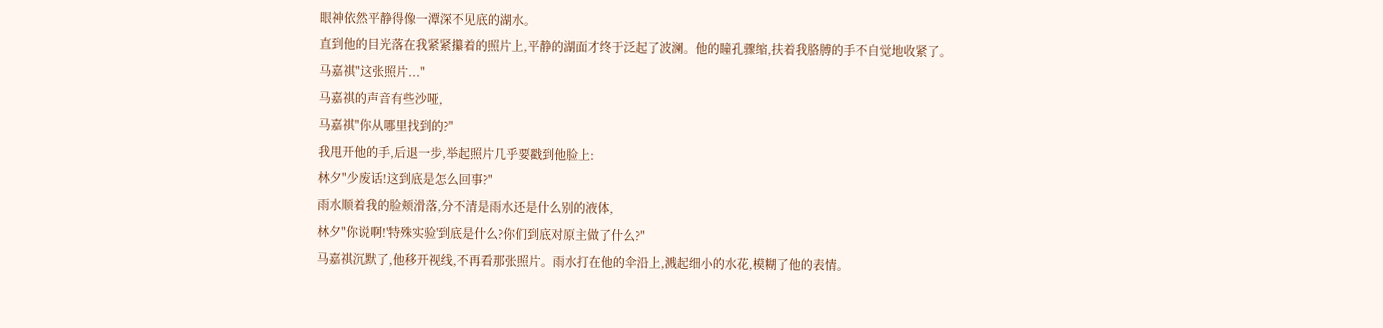眼神依然平静得像一潭深不见底的湖水。
直到他的目光落在我紧紧攥着的照片上,平静的湖面才终于泛起了波澜。他的瞳孔骤缩,扶着我胳膊的手不自觉地收紧了。
马嘉祺"这张照片..."
马嘉祺的声音有些沙哑,
马嘉祺"你从哪里找到的?"
我甩开他的手,后退一步,举起照片几乎要戳到他脸上:
林夕"少废话!这到底是怎么回事?"
雨水顺着我的脸颊滑落,分不清是雨水还是什么别的液体,
林夕"你说啊!'特殊实验'到底是什么?你们到底对原主做了什么?"
马嘉祺沉默了,他移开视线,不再看那张照片。雨水打在他的伞沿上,溅起细小的水花,模糊了他的表情。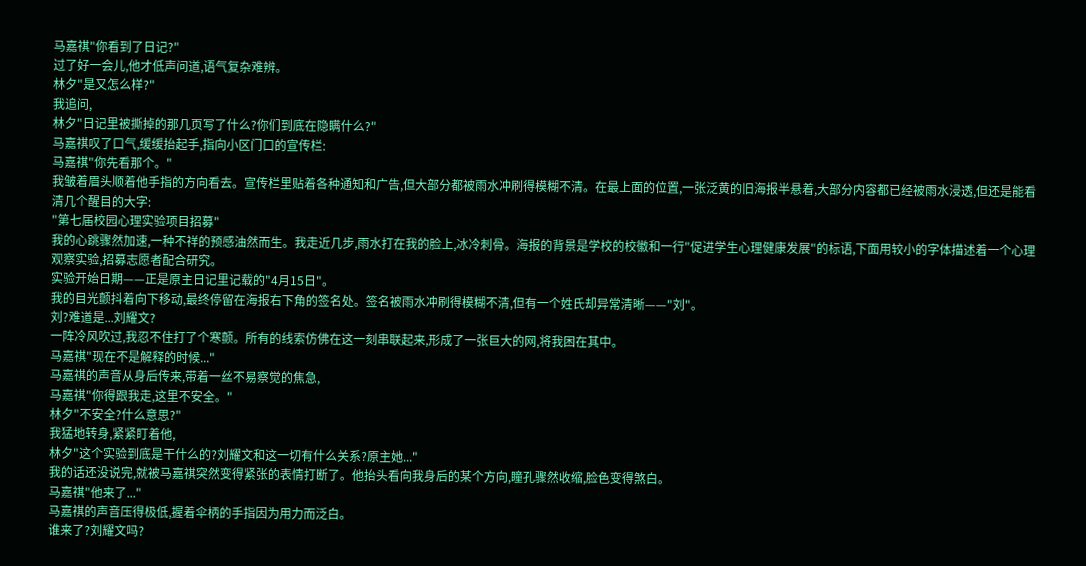马嘉祺"你看到了日记?"
过了好一会儿,他才低声问道,语气复杂难辨。
林夕"是又怎么样?"
我追问,
林夕"日记里被撕掉的那几页写了什么?你们到底在隐瞒什么?"
马嘉祺叹了口气,缓缓抬起手,指向小区门口的宣传栏:
马嘉祺"你先看那个。"
我皱着眉头顺着他手指的方向看去。宣传栏里贴着各种通知和广告,但大部分都被雨水冲刷得模糊不清。在最上面的位置,一张泛黄的旧海报半悬着,大部分内容都已经被雨水浸透,但还是能看清几个醒目的大字:
"第七届校园心理实验项目招募"
我的心跳骤然加速,一种不祥的预感油然而生。我走近几步,雨水打在我的脸上,冰冷刺骨。海报的背景是学校的校徽和一行"促进学生心理健康发展"的标语,下面用较小的字体描述着一个心理观察实验,招募志愿者配合研究。
实验开始日期——正是原主日记里记载的"4月15日"。
我的目光颤抖着向下移动,最终停留在海报右下角的签名处。签名被雨水冲刷得模糊不清,但有一个姓氏却异常清晰——"刘"。
刘?难道是...刘耀文?
一阵冷风吹过,我忍不住打了个寒颤。所有的线索仿佛在这一刻串联起来,形成了一张巨大的网,将我困在其中。
马嘉祺"现在不是解释的时候..."
马嘉祺的声音从身后传来,带着一丝不易察觉的焦急,
马嘉祺"你得跟我走,这里不安全。"
林夕"不安全?什么意思?"
我猛地转身,紧紧盯着他,
林夕"这个实验到底是干什么的?刘耀文和这一切有什么关系?原主她..."
我的话还没说完,就被马嘉祺突然变得紧张的表情打断了。他抬头看向我身后的某个方向,瞳孔骤然收缩,脸色变得煞白。
马嘉祺"他来了..."
马嘉祺的声音压得极低,握着伞柄的手指因为用力而泛白。
谁来了?刘耀文吗?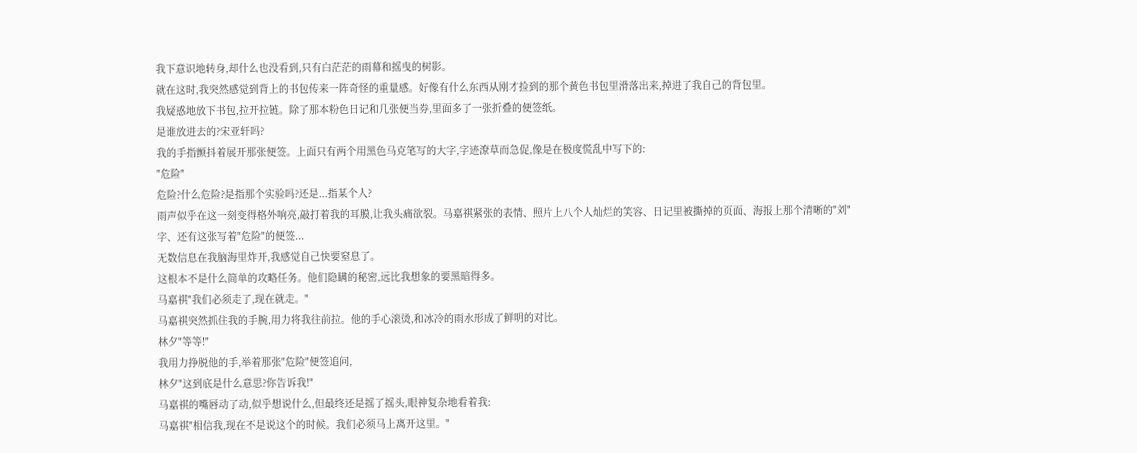我下意识地转身,却什么也没看到,只有白茫茫的雨幕和摇曳的树影。
就在这时,我突然感觉到背上的书包传来一阵奇怪的重量感。好像有什么东西从刚才捡到的那个黄色书包里滑落出来,掉进了我自己的背包里。
我疑惑地放下书包,拉开拉链。除了那本粉色日记和几张便当券,里面多了一张折叠的便签纸。
是谁放进去的?宋亚轩吗?
我的手指颤抖着展开那张便签。上面只有两个用黑色马克笔写的大字,字迹潦草而急促,像是在极度慌乱中写下的:
"危险"
危险?什么危险?是指那个实验吗?还是...指某个人?
雨声似乎在这一刻变得格外响亮,敲打着我的耳膜,让我头痛欲裂。马嘉祺紧张的表情、照片上八个人灿烂的笑容、日记里被撕掉的页面、海报上那个清晰的"刘"字、还有这张写着"危险"的便签...
无数信息在我脑海里炸开,我感觉自己快要窒息了。
这根本不是什么简单的攻略任务。他们隐瞒的秘密,远比我想象的要黑暗得多。
马嘉祺"我们必须走了,现在就走。"
马嘉祺突然抓住我的手腕,用力将我往前拉。他的手心滚烫,和冰冷的雨水形成了鲜明的对比。
林夕"等等!"
我用力挣脱他的手,举着那张"危险"便签追问,
林夕"这到底是什么意思?你告诉我!"
马嘉祺的嘴唇动了动,似乎想说什么,但最终还是摇了摇头,眼神复杂地看着我:
马嘉祺"相信我,现在不是说这个的时候。我们必须马上离开这里。"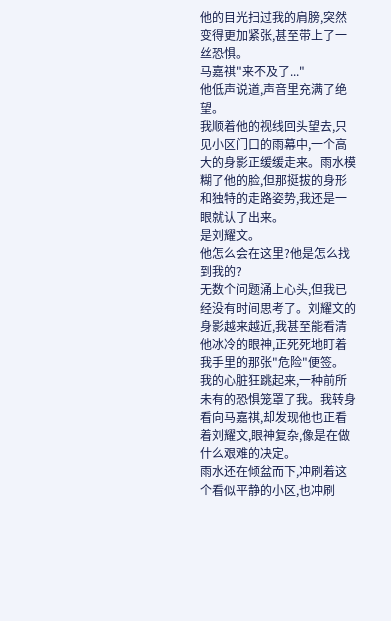他的目光扫过我的肩膀,突然变得更加紧张,甚至带上了一丝恐惧。
马嘉祺"来不及了..."
他低声说道,声音里充满了绝望。
我顺着他的视线回头望去,只见小区门口的雨幕中,一个高大的身影正缓缓走来。雨水模糊了他的脸,但那挺拔的身形和独特的走路姿势,我还是一眼就认了出来。
是刘耀文。
他怎么会在这里?他是怎么找到我的?
无数个问题涌上心头,但我已经没有时间思考了。刘耀文的身影越来越近,我甚至能看清他冰冷的眼神,正死死地盯着我手里的那张"危险"便签。
我的心脏狂跳起来,一种前所未有的恐惧笼罩了我。我转身看向马嘉祺,却发现他也正看着刘耀文,眼神复杂,像是在做什么艰难的决定。
雨水还在倾盆而下,冲刷着这个看似平静的小区,也冲刷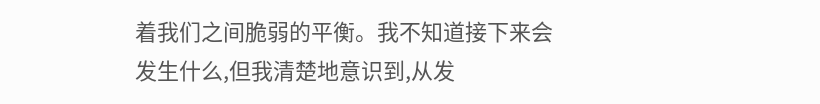着我们之间脆弱的平衡。我不知道接下来会发生什么,但我清楚地意识到,从发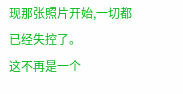现那张照片开始,一切都已经失控了。
这不再是一个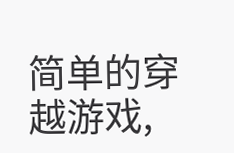简单的穿越游戏,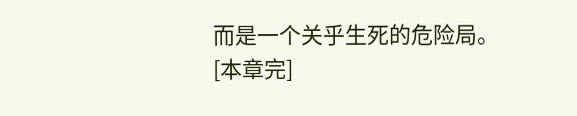而是一个关乎生死的危险局。
[本章完]